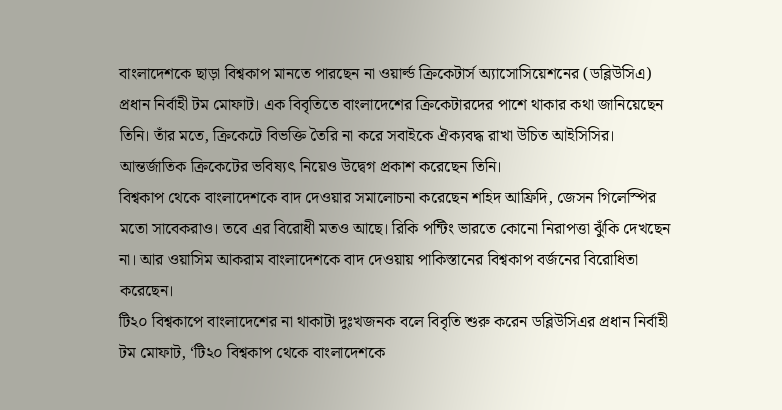বাংলাদেশকে ছাড়া বিশ্বকাপ মানতে পারছেন না ওয়ার্ল্ড ক্রিকেটার্স অ্যাসোসিয়েশনের (ডব্লিউসিএ) প্রধান নির্বাহী টম মোফাট। এক বিবৃতিতে বাংলাদেশের ক্রিকেটারদের পাশে থাকার কথা জানিয়েছেন তিনি। তাঁর মতে, ক্রিকেটে বিভক্তি তৈরি না করে সবাইকে ঐক্যবদ্ধ রাখা উচিত আইসিসির। আন্তর্জাতিক ক্রিকেটের ভবিষ্যৎ নিয়েও উদ্বেগ প্রকাশ করেছেন তিনি।
বিশ্বকাপ থেকে বাংলাদেশকে বাদ দেওয়ার সমালোচনা করেছেন শহিদ আফ্রিদি, জেসন গিলেস্পির মতো সাবেকরাও। তবে এর বিরোধী মতও আছে। রিকি পন্টিং ভারতে কোনো নিরাপত্তা ঝুঁকি দেখছেন না। আর ওয়াসিম আকরাম বাংলাদেশকে বাদ দেওয়ায় পাকিস্তানের বিশ্বকাপ বর্জনের বিরোধিতা করেছেন।
টি২০ বিশ্বকাপে বাংলাদেশের না থাকাটা দুঃখজনক বলে বিবৃতি শুরু করেন ডব্লিউসিএর প্রধান নির্বাহী টম মোফাট, ‘টি২০ বিশ্বকাপ থেকে বাংলাদেশকে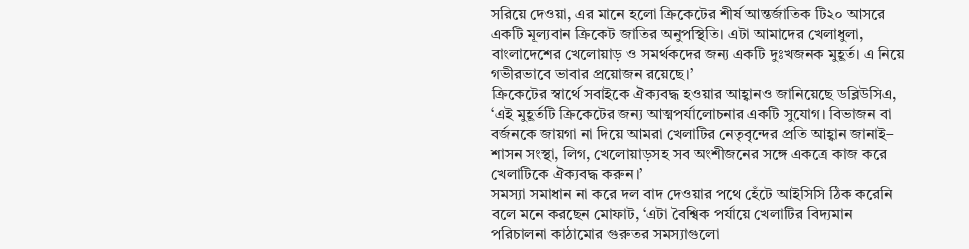সরিয়ে দেওয়া, এর মানে হলো ক্রিকেটের শীর্ষ আন্তর্জাতিক টি২০ আসরে একটি মূল্যবান ক্রিকেট জাতির অনুপস্থিতি। এটা আমাদের খেলাধুলা, বাংলাদেশের খেলোয়াড় ও সমর্থকদের জন্য একটি দুঃখজনক মুহূর্ত। এ নিয়ে গভীরভাবে ভাবার প্রয়োজন রয়েছে।’
ক্রিকেটের স্বার্থে সবাইকে ঐক্যবদ্ধ হওয়ার আহ্বানও জানিয়েছে ডব্লিউসিএ, ‘এই মুহূর্তটি ক্রিকেটের জন্য আত্মপর্যালোচনার একটি সুযোগ। বিভাজন বা বর্জনকে জায়গা না দিয়ে আমরা খেলাটির নেতৃবৃন্দের প্রতি আহ্বান জানাই– শাসন সংস্থা, লিগ, খেলোয়াড়সহ সব অংশীজনের সঙ্গে একত্রে কাজ করে খেলাটিকে ঐক্যবদ্ধ করুন।’
সমস্যা সমাধান না করে দল বাদ দেওয়ার পথে হেঁটে আইসিসি ঠিক করেনি বলে মনে করছেন মোফাট, ‘এটা বৈশ্বিক পর্যায়ে খেলাটির বিদ্যমান পরিচালনা কাঠামোর গুরুতর সমস্যাগুলো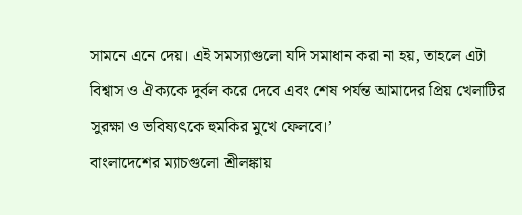সামনে এনে দেয়। এই সমস্যাগুলো যদি সমাধান করা না হয়, তাহলে এটা বিশ্বাস ও ঐক্যকে দুর্বল করে দেবে এবং শেষ পর্যন্ত আমাদের প্রিয় খেলাটির সুরক্ষা ও ভবিষ্যৎকে হুমকির মুখে ফেলবে।’
বাংলাদেশের ম্যাচগুলো শ্রীলঙ্কায়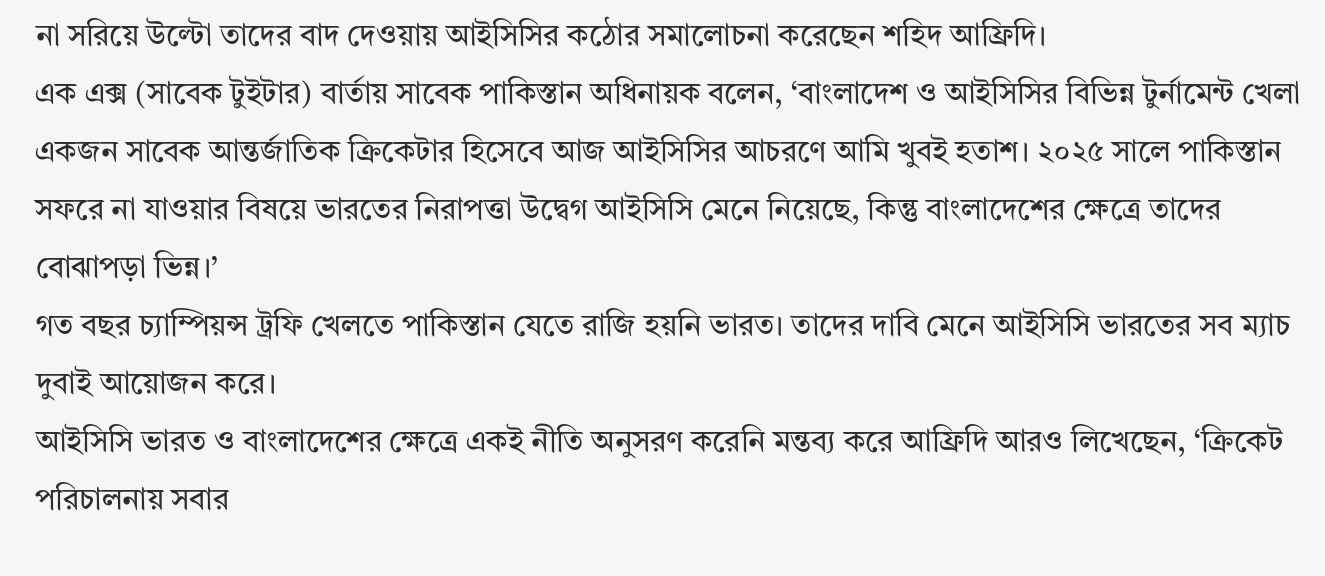না সরিয়ে উল্টো তাদের বাদ দেওয়ায় আইসিসির কঠোর সমালোচনা করেছেন শহিদ আফ্রিদি।
এক এক্স (সাবেক টুইটার) বার্তায় সাবেক পাকিস্তান অধিনায়ক বলেন, ‘বাংলাদেশ ও আইসিসির বিভিন্ন টুর্নামেন্ট খেলা একজন সাবেক আন্তর্জাতিক ক্রিকেটার হিসেবে আজ আইসিসির আচরণে আমি খুবই হতাশ। ২০২৫ সালে পাকিস্তান সফরে না যাওয়ার বিষয়ে ভারতের নিরাপত্তা উদ্বেগ আইসিসি মেনে নিয়েছে, কিন্তু বাংলাদেশের ক্ষেত্রে তাদের বোঝাপড়া ভিন্ন।’
গত বছর চ্যাম্পিয়ন্স ট্রফি খেলতে পাকিস্তান যেতে রাজি হয়নি ভারত। তাদের দাবি মেনে আইসিসি ভারতের সব ম্যাচ দুবাই আয়োজন করে।
আইসিসি ভারত ও বাংলাদেশের ক্ষেত্রে একই নীতি অনুসরণ করেনি মন্তব্য করে আফ্রিদি আরও লিখেছেন, ‘ক্রিকেট পরিচালনায় সবার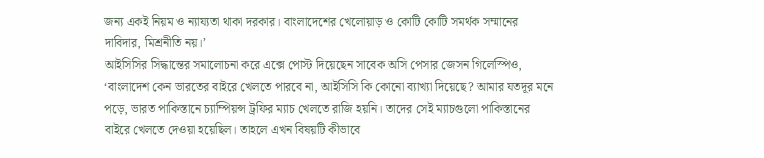জন্য একই নিয়ম ও ন্যায্যতা থাকা দরকার। বাংলাদেশের খেলোয়াড় ও কোটি কোটি সমর্থক সম্মানের দাবিদার, মিশ্রনীতি নয়।’
আইসিসির সিদ্ধান্তের সমালোচনা করে এক্সে পোস্ট দিয়েছেন সাবেক অসি পেসার জেসন গিলেস্পিও, ‘বাংলাদেশ কেন ভারতের বাইরে খেলতে পারবে না, আইসিসি কি কোনো ব্যাখ্যা দিয়েছে? আমার যতদূর মনে পড়ে, ভারত পাকিস্তানে চ্যাম্পিয়ন্স ট্রফির ম্যাচ খেলতে রাজি হয়নি। তাদের সেই ম্যাচগুলো পাকিস্তানের বাইরে খেলতে দেওয়া হয়েছিল। তাহলে এখন বিষয়টি কীভাবে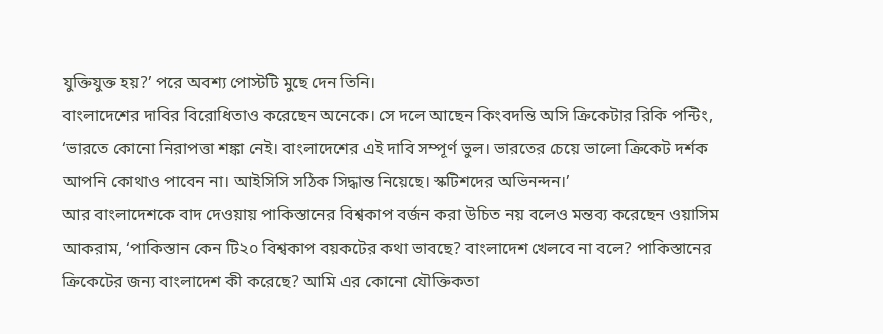যুক্তিযুক্ত হয়?’ পরে অবশ্য পোস্টটি মুছে দেন তিনি।
বাংলাদেশের দাবির বিরোধিতাও করেছেন অনেকে। সে দলে আছেন কিংবদন্তি অসি ক্রিকেটার রিকি পন্টিং, ‘ভারতে কোনো নিরাপত্তা শঙ্কা নেই। বাংলাদেশের এই দাবি সম্পূর্ণ ভুল। ভারতের চেয়ে ভালো ক্রিকেট দর্শক আপনি কোথাও পাবেন না। আইসিসি সঠিক সিদ্ধান্ত নিয়েছে। স্কটিশদের অভিনন্দন।’
আর বাংলাদেশকে বাদ দেওয়ায় পাকিস্তানের বিশ্বকাপ বর্জন করা উচিত নয় বলেও মন্তব্য করেছেন ওয়াসিম আকরাম, ‘পাকিস্তান কেন টি২০ বিশ্বকাপ বয়কটের কথা ভাবছে? বাংলাদেশ খেলবে না বলে? পাকিস্তানের ক্রিকেটের জন্য বাংলাদেশ কী করেছে? আমি এর কোনো যৌক্তিকতা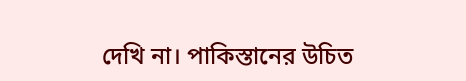দেখি না। পাকিস্তানের উচিত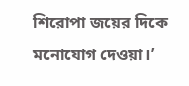শিরোপা জয়ের দিকে মনোযোগ দেওয়া।’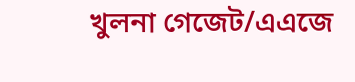খুলনা গেজেট/এএজে